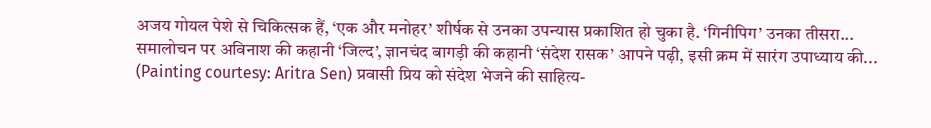अजय गोयल पेशे से चिकित्सक हैं, ‘एक और मनोहर’ शीर्षक से उनका उपन्यास प्रकाशित हो चुका है. ‘गिनीपिग’ उनका तीसरा...
समालोचन पर अविनाश की कहानी ‘जिल्द’, ज्ञानचंद बागड़ी की कहानी ‘संदेश रासक’ आपने पढ़ी, इसी क्रम में सारंग उपाध्याय की...
(Painting courtesy: Aritra Sen) प्रवासी प्रिय को संदेश भेजने की साहित्य-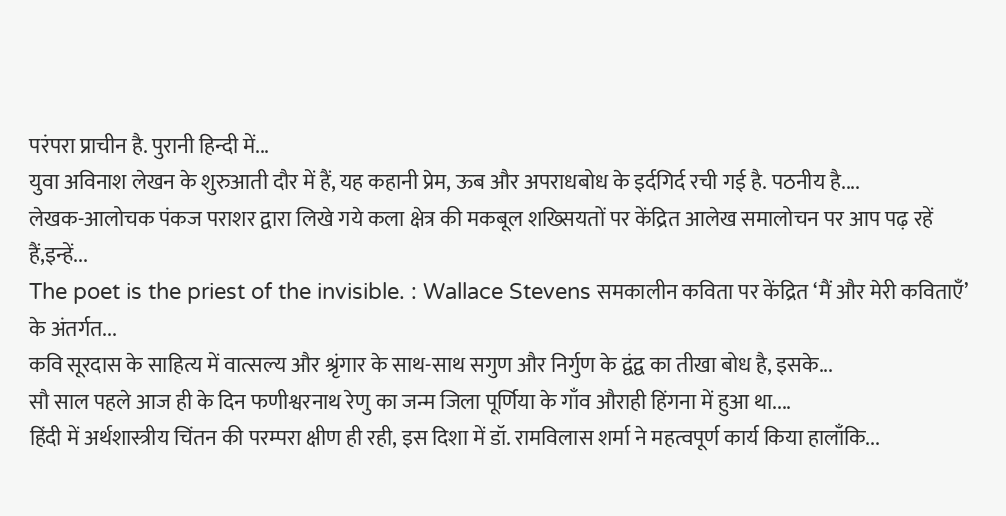परंपरा प्राचीन है. पुरानी हिन्दी में...
युवा अविनाश लेखन के शुरुआती दौर में हैं, यह कहानी प्रेम, ऊब और अपराधबोध के इर्दगिर्द रची गई है. पठनीय है....
लेखक-आलोचक पंकज पराशर द्वारा लिखे गये कला क्षेत्र की मकबूल शख्सियतों पर केंद्रित आलेख समालोचन पर आप पढ़ रहें हैं,इन्हें...
The poet is the priest of the invisible. : Wallace Stevens समकालीन कविता पर केंद्रित ‘मैं और मेरी कविताएँ’ के अंतर्गत...
कवि सूरदास के साहित्य में वात्सल्य और श्रृंगार के साथ-साथ सगुण और निर्गुण के द्वंद्व का तीखा बोध है, इसके...
सौ साल पहले आज ही के दिन फणीश्वरनाथ रेणु का जन्म जिला पूर्णिया के गाँव औराही हिंगना में हुआ था....
हिंदी में अर्थशास्त्रीय चिंतन की परम्परा क्षीण ही रही, इस दिशा में डॉ. रामविलास शर्मा ने महत्वपूर्ण कार्य किया हालाँकि...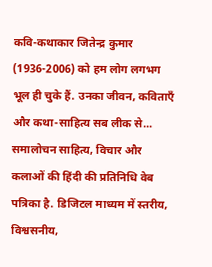कवि-कथाकार जितेन्द्र कुमार (1936-2006) को हम लोग लगभग भूल ही चुके हैं. उनका जीवन, कविताएँ और कथा-साहित्य सब लीक से...
समालोचन साहित्य, विचार और कलाओं की हिंदी की प्रतिनिधि वेब पत्रिका है. डिजिटल माध्यम में स्तरीय, विश्वसनीय,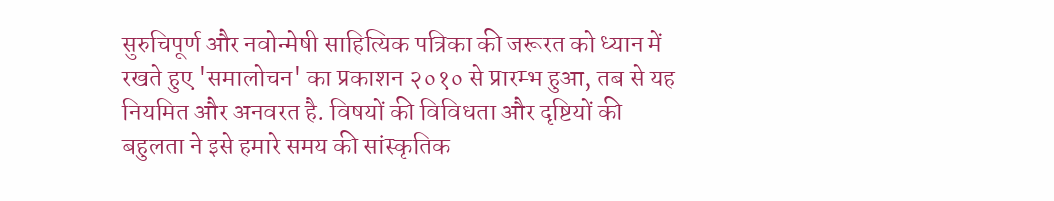सुरुचिपूर्ण और नवोन्मेषी साहित्यिक पत्रिका की जरूरत को ध्यान में रखते हुए 'समालोचन' का प्रकाशन २०१० से प्रारम्भ हुआ, तब से यह नियमित और अनवरत है. विषयों की विविधता और दृष्टियों की बहुलता ने इसे हमारे समय की सांस्कृतिक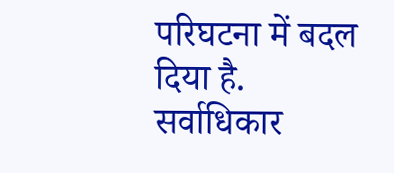परिघटना में बदल दिया है.
सर्वाधिकार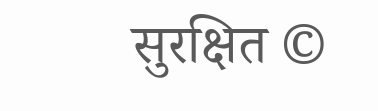सुरक्षित ©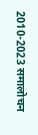2010-2023 समालोचन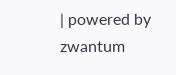| powered by zwantum